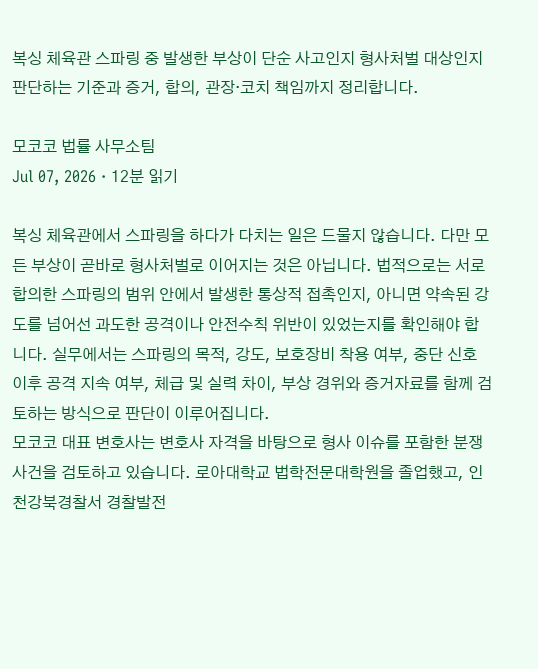복싱 체육관 스파링 중 발생한 부상이 단순 사고인지 형사처벌 대상인지 판단하는 기준과 증거, 합의, 관장·코치 책임까지 정리합니다.

모코코 법률 사무소팀
Jul 07, 2026 · 12분 읽기

복싱 체육관에서 스파링을 하다가 다치는 일은 드물지 않습니다. 다만 모든 부상이 곧바로 형사처벌로 이어지는 것은 아닙니다. 법적으로는 서로 합의한 스파링의 범위 안에서 발생한 통상적 접촉인지, 아니면 약속된 강도를 넘어선 과도한 공격이나 안전수칙 위반이 있었는지를 확인해야 합니다. 실무에서는 스파링의 목적, 강도, 보호장비 착용 여부, 중단 신호 이후 공격 지속 여부, 체급 및 실력 차이, 부상 경위와 증거자료를 함께 검토하는 방식으로 판단이 이루어집니다.
모코코 대표 변호사는 변호사 자격을 바탕으로 형사 이슈를 포함한 분쟁 사건을 검토하고 있습니다. 로아대학교 법학전문대학원을 졸업했고, 인천강북경찰서 경찰발전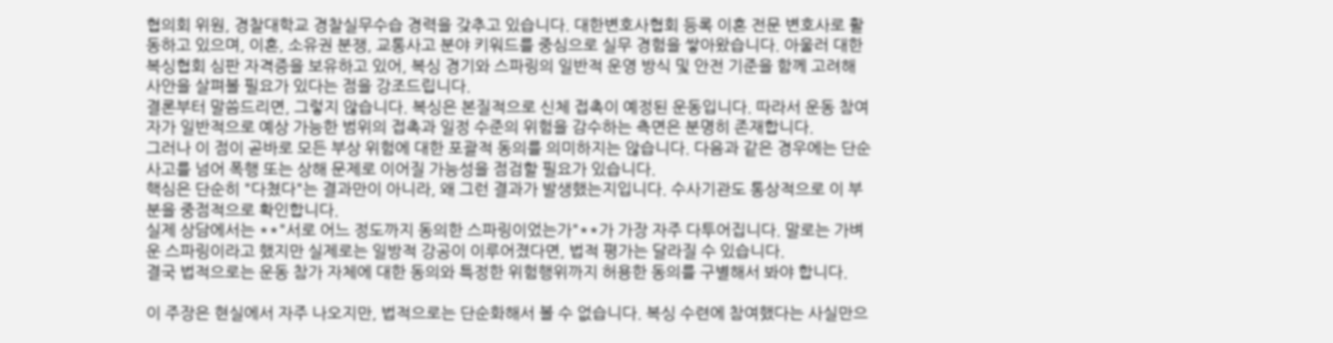협의회 위원, 경찰대학교 경찰실무수습 경력을 갖추고 있습니다. 대한변호사협회 등록 이혼 전문 변호사로 활동하고 있으며, 이혼, 소유권 분쟁, 교통사고 분야 키워드를 중심으로 실무 경험을 쌓아왔습니다. 아울러 대한복싱협회 심판 자격증을 보유하고 있어, 복싱 경기와 스파링의 일반적 운영 방식 및 안전 기준을 함께 고려해 사안을 살펴볼 필요가 있다는 점을 강조드립니다.
결론부터 말씀드리면, 그렇지 않습니다. 복싱은 본질적으로 신체 접촉이 예정된 운동입니다. 따라서 운동 참여자가 일반적으로 예상 가능한 범위의 접촉과 일정 수준의 위험을 감수하는 측면은 분명히 존재합니다.
그러나 이 점이 곧바로 모든 부상 위험에 대한 포괄적 동의를 의미하지는 않습니다. 다음과 같은 경우에는 단순 사고를 넘어 폭행 또는 상해 문제로 이어질 가능성을 점검할 필요가 있습니다.
핵심은 단순히 "다쳤다"는 결과만이 아니라, 왜 그런 결과가 발생했는지입니다. 수사기관도 통상적으로 이 부분을 중점적으로 확인합니다.
실제 상담에서는 **"서로 어느 정도까지 동의한 스파링이었는가"**가 가장 자주 다투어집니다. 말로는 가벼운 스파링이라고 했지만 실제로는 일방적 강공이 이루어졌다면, 법적 평가는 달라질 수 있습니다.
결국 법적으로는 운동 참가 자체에 대한 동의와 특정한 위험행위까지 허용한 동의를 구별해서 봐야 합니다.

이 주장은 현실에서 자주 나오지만, 법적으로는 단순화해서 볼 수 없습니다. 복싱 수련에 참여했다는 사실만으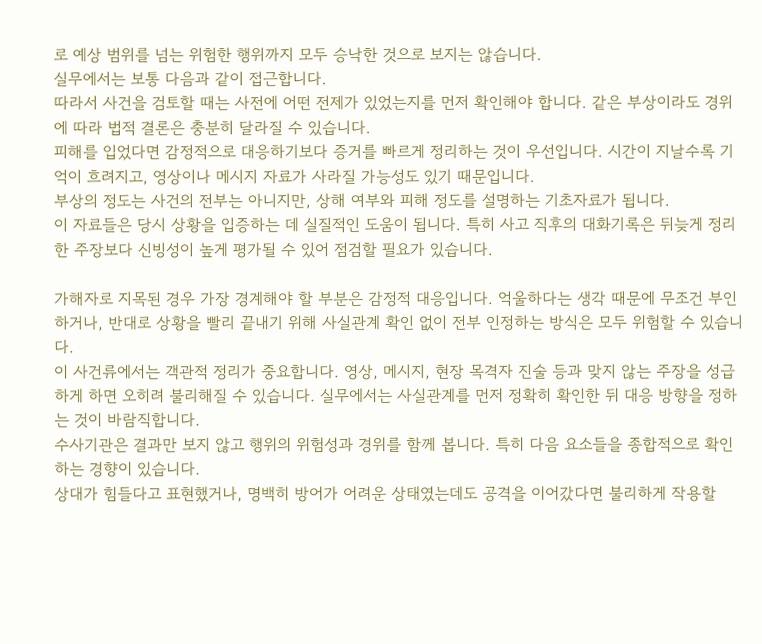로 예상 범위를 넘는 위험한 행위까지 모두 승낙한 것으로 보지는 않습니다.
실무에서는 보통 다음과 같이 접근합니다.
따라서 사건을 검토할 때는 사전에 어떤 전제가 있었는지를 먼저 확인해야 합니다. 같은 부상이라도 경위에 따라 법적 결론은 충분히 달라질 수 있습니다.
피해를 입었다면 감정적으로 대응하기보다 증거를 빠르게 정리하는 것이 우선입니다. 시간이 지날수록 기억이 흐려지고, 영상이나 메시지 자료가 사라질 가능성도 있기 때문입니다.
부상의 정도는 사건의 전부는 아니지만, 상해 여부와 피해 정도를 설명하는 기초자료가 됩니다.
이 자료들은 당시 상황을 입증하는 데 실질적인 도움이 됩니다. 특히 사고 직후의 대화기록은 뒤늦게 정리한 주장보다 신빙성이 높게 평가될 수 있어 점검할 필요가 있습니다.

가해자로 지목된 경우 가장 경계해야 할 부분은 감정적 대응입니다. 억울하다는 생각 때문에 무조건 부인하거나, 반대로 상황을 빨리 끝내기 위해 사실관계 확인 없이 전부 인정하는 방식은 모두 위험할 수 있습니다.
이 사건류에서는 객관적 정리가 중요합니다. 영상, 메시지, 현장 목격자 진술 등과 맞지 않는 주장을 성급하게 하면 오히려 불리해질 수 있습니다. 실무에서는 사실관계를 먼저 정확히 확인한 뒤 대응 방향을 정하는 것이 바람직합니다.
수사기관은 결과만 보지 않고 행위의 위험성과 경위를 함께 봅니다. 특히 다음 요소들을 종합적으로 확인하는 경향이 있습니다.
상대가 힘들다고 표현했거나, 명백히 방어가 어려운 상태였는데도 공격을 이어갔다면 불리하게 작용할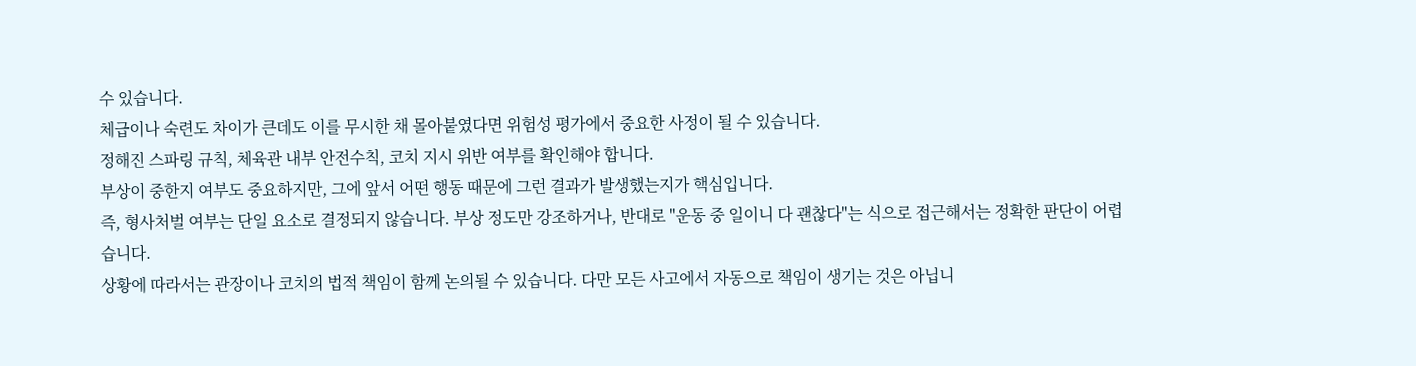수 있습니다.
체급이나 숙련도 차이가 큰데도 이를 무시한 채 몰아붙였다면 위험성 평가에서 중요한 사정이 될 수 있습니다.
정해진 스파링 규칙, 체육관 내부 안전수칙, 코치 지시 위반 여부를 확인해야 합니다.
부상이 중한지 여부도 중요하지만, 그에 앞서 어떤 행동 때문에 그런 결과가 발생했는지가 핵심입니다.
즉, 형사처벌 여부는 단일 요소로 결정되지 않습니다. 부상 정도만 강조하거나, 반대로 "운동 중 일이니 다 괜찮다"는 식으로 접근해서는 정확한 판단이 어렵습니다.
상황에 따라서는 관장이나 코치의 법적 책임이 함께 논의될 수 있습니다. 다만 모든 사고에서 자동으로 책임이 생기는 것은 아닙니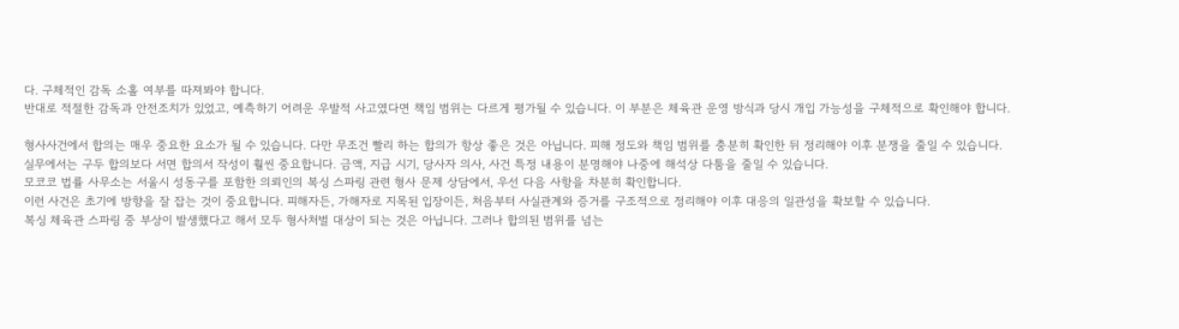다. 구체적인 감독 소홀 여부를 따져봐야 합니다.
반대로 적절한 감독과 안전조치가 있었고, 예측하기 어려운 우발적 사고였다면 책임 범위는 다르게 평가될 수 있습니다. 이 부분은 체육관 운영 방식과 당시 개입 가능성을 구체적으로 확인해야 합니다.

형사사건에서 합의는 매우 중요한 요소가 될 수 있습니다. 다만 무조건 빨리 하는 합의가 항상 좋은 것은 아닙니다. 피해 정도와 책임 범위를 충분히 확인한 뒤 정리해야 이후 분쟁을 줄일 수 있습니다.
실무에서는 구두 합의보다 서면 합의서 작성이 훨씬 중요합니다. 금액, 지급 시기, 당사자 의사, 사건 특정 내용이 분명해야 나중에 해석상 다툼을 줄일 수 있습니다.
모코코 법률 사무소는 서울시 성동구를 포함한 의뢰인의 복싱 스파링 관련 형사 문제 상담에서, 우선 다음 사항을 차분히 확인합니다.
이런 사건은 초기에 방향을 잘 잡는 것이 중요합니다. 피해자든, 가해자로 지목된 입장이든, 처음부터 사실관계와 증거를 구조적으로 정리해야 이후 대응의 일관성을 확보할 수 있습니다.
복싱 체육관 스파링 중 부상이 발생했다고 해서 모두 형사처벌 대상이 되는 것은 아닙니다. 그러나 합의된 범위를 넘는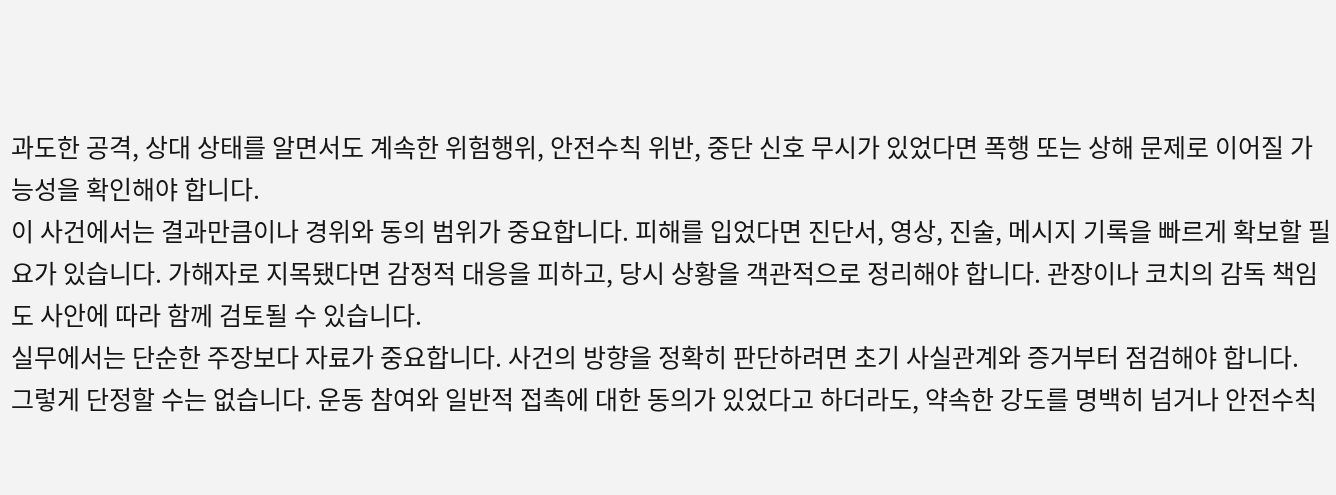과도한 공격, 상대 상태를 알면서도 계속한 위험행위, 안전수칙 위반, 중단 신호 무시가 있었다면 폭행 또는 상해 문제로 이어질 가능성을 확인해야 합니다.
이 사건에서는 결과만큼이나 경위와 동의 범위가 중요합니다. 피해를 입었다면 진단서, 영상, 진술, 메시지 기록을 빠르게 확보할 필요가 있습니다. 가해자로 지목됐다면 감정적 대응을 피하고, 당시 상황을 객관적으로 정리해야 합니다. 관장이나 코치의 감독 책임도 사안에 따라 함께 검토될 수 있습니다.
실무에서는 단순한 주장보다 자료가 중요합니다. 사건의 방향을 정확히 판단하려면 초기 사실관계와 증거부터 점검해야 합니다.
그렇게 단정할 수는 없습니다. 운동 참여와 일반적 접촉에 대한 동의가 있었다고 하더라도, 약속한 강도를 명백히 넘거나 안전수칙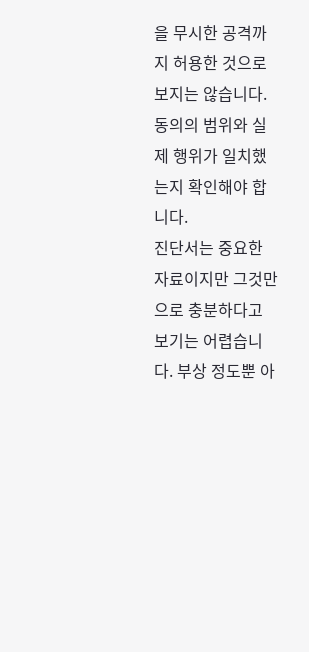을 무시한 공격까지 허용한 것으로 보지는 않습니다. 동의의 범위와 실제 행위가 일치했는지 확인해야 합니다.
진단서는 중요한 자료이지만 그것만으로 충분하다고 보기는 어렵습니다. 부상 정도뿐 아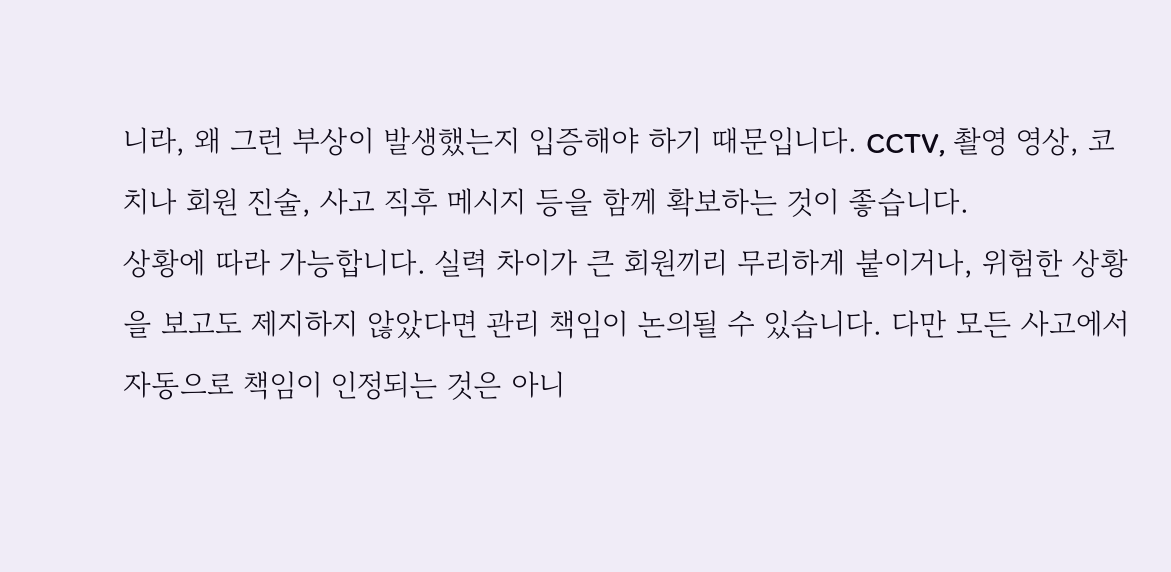니라, 왜 그런 부상이 발생했는지 입증해야 하기 때문입니다. CCTV, 촬영 영상, 코치나 회원 진술, 사고 직후 메시지 등을 함께 확보하는 것이 좋습니다.
상황에 따라 가능합니다. 실력 차이가 큰 회원끼리 무리하게 붙이거나, 위험한 상황을 보고도 제지하지 않았다면 관리 책임이 논의될 수 있습니다. 다만 모든 사고에서 자동으로 책임이 인정되는 것은 아니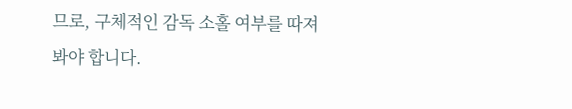므로, 구체적인 감독 소홀 여부를 따져봐야 합니다.